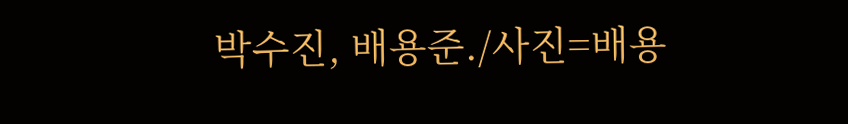박수진, 배용준./사진=배용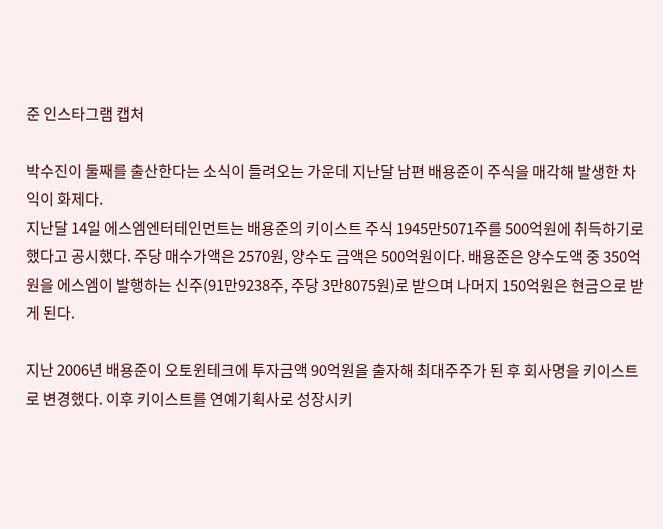준 인스타그램 캡처

박수진이 둘째를 출산한다는 소식이 들려오는 가운데 지난달 남편 배용준이 주식을 매각해 발생한 차익이 화제다.
지난달 14일 에스엠엔터테인먼트는 배용준의 키이스트 주식 1945만5071주를 500억원에 취득하기로 했다고 공시했다. 주당 매수가액은 2570원, 양수도 금액은 500억원이다. 배용준은 양수도액 중 350억원을 에스엠이 발행하는 신주(91만9238주, 주당 3만8075원)로 받으며 나머지 150억원은 현금으로 받게 된다.

지난 2006년 배용준이 오토윈테크에 투자금액 90억원을 출자해 최대주주가 된 후 회사명을 키이스트로 변경했다. 이후 키이스트를 연예기획사로 성장시키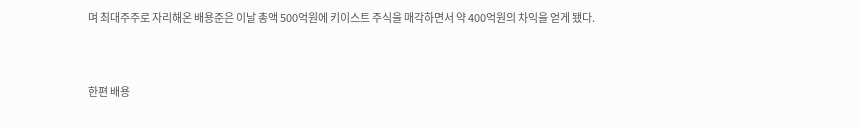며 최대주주로 자리해온 배용준은 이날 총액 500억원에 키이스트 주식을 매각하면서 약 400억원의 차익을 얻게 됐다.


한편 배용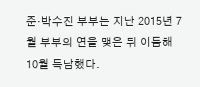준·박수진 부부는 지난 2015년 7월 부부의 연을 맺은 뒤 이듬해 10월 득남했다.